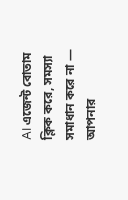AI এজেন্ট বোতাম ক্লিক করে, সমস্যা সমাধান করে না — আপনার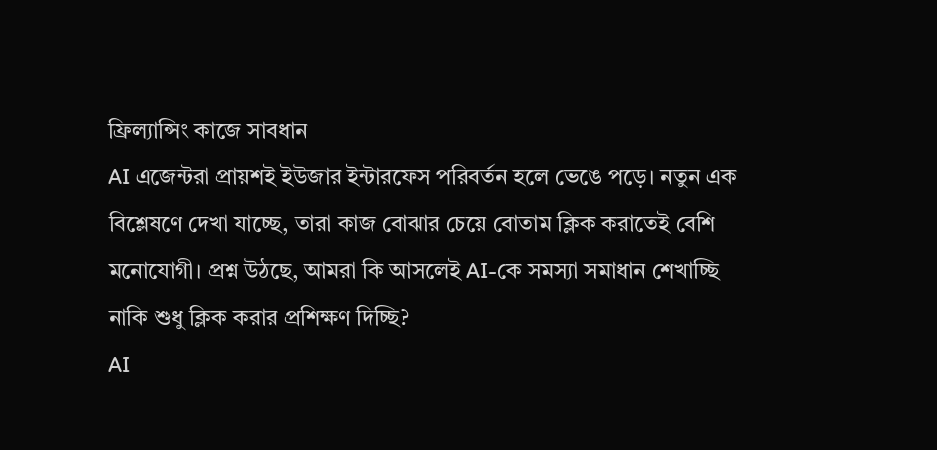ফ্রিল্যান্সিং কাজে সাবধান
AI এজেন্টরা প্রায়শই ইউজার ইন্টারফেস পরিবর্তন হলে ভেঙে পড়ে। নতুন এক বিশ্লেষণে দেখা যাচ্ছে, তারা কাজ বোঝার চেয়ে বোতাম ক্লিক করাতেই বেশি মনোযোগী। প্রশ্ন উঠছে, আমরা কি আসলেই AI-কে সমস্যা সমাধান শেখাচ্ছি নাকি শুধু ক্লিক করার প্রশিক্ষণ দিচ্ছি?
AI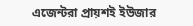এজেন্টরা প্রায়শই ইউজার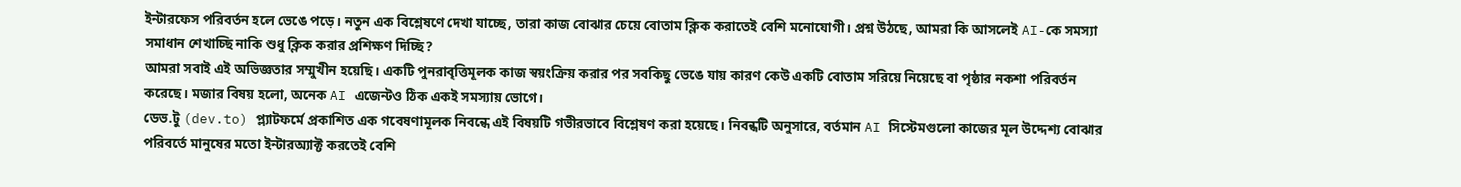ইন্টারফেস পরিবর্তন হলে ভেঙে পড়ে। নতুন এক বিশ্লেষণে দেখা যাচ্ছে, তারা কাজ বোঝার চেয়ে বোতাম ক্লিক করাতেই বেশি মনোযোগী। প্রশ্ন উঠছে, আমরা কি আসলেই AI-কে সমস্যা সমাধান শেখাচ্ছি নাকি শুধু ক্লিক করার প্রশিক্ষণ দিচ্ছি?
আমরা সবাই এই অভিজ্ঞতার সম্মুখীন হয়েছি। একটি পুনরাবৃত্তিমূলক কাজ স্বয়ংক্রিয় করার পর সবকিছু ভেঙে যায় কারণ কেউ একটি বোতাম সরিয়ে নিয়েছে বা পৃষ্ঠার নকশা পরিবর্তন করেছে। মজার বিষয় হলো, অনেক AI এজেন্টও ঠিক একই সমস্যায় ভোগে।
ডেভ.টু (dev.to) প্ল্যাটফর্মে প্রকাশিত এক গবেষণামূলক নিবন্ধে এই বিষয়টি গভীরভাবে বিশ্লেষণ করা হয়েছে। নিবন্ধটি অনুসারে, বর্তমান AI সিস্টেমগুলো কাজের মূল উদ্দেশ্য বোঝার পরিবর্তে মানুষের মতো ইন্টারঅ্যাক্ট করতেই বেশি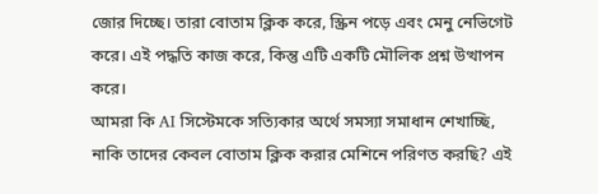জোর দিচ্ছে। তারা বোতাম ক্লিক করে, স্ক্রিন পড়ে এবং মেনু নেভিগেট করে। এই পদ্ধতি কাজ করে, কিন্তু এটি একটি মৌলিক প্রশ্ন উত্থাপন করে।
আমরা কি AI সিস্টেমকে সত্যিকার অর্থে সমস্যা সমাধান শেখাচ্ছি, নাকি তাদের কেবল বোতাম ক্লিক করার মেশিনে পরিণত করছি? এই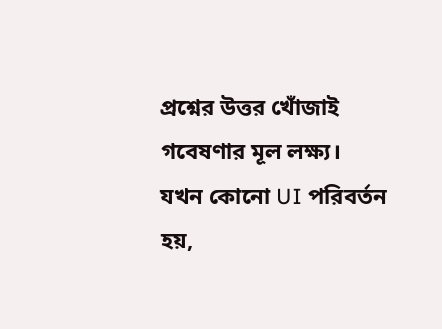প্রশ্নের উত্তর খোঁজাই গবেষণার মূল লক্ষ্য। যখন কোনো UI পরিবর্তন হয়,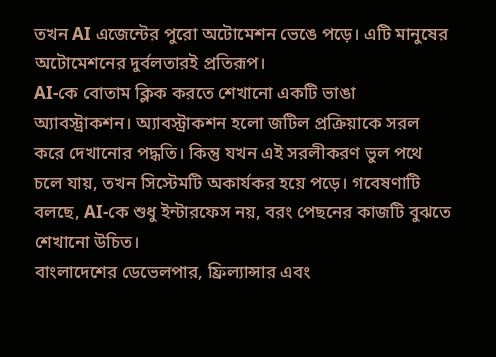তখন AI এজেন্টের পুরো অটোমেশন ভেঙে পড়ে। এটি মানুষের অটোমেশনের দুর্বলতারই প্রতিরূপ।
AI-কে বোতাম ক্লিক করতে শেখানো একটি ভাঙা অ্যাবস্ট্রাকশন। অ্যাবস্ট্রাকশন হলো জটিল প্রক্রিয়াকে সরল করে দেখানোর পদ্ধতি। কিন্তু যখন এই সরলীকরণ ভুল পথে চলে যায়, তখন সিস্টেমটি অকার্যকর হয়ে পড়ে। গবেষণাটি বলছে, AI-কে শুধু ইন্টারফেস নয়, বরং পেছনের কাজটি বুঝতে শেখানো উচিত।
বাংলাদেশের ডেভেলপার, ফ্রিল্যান্সার এবং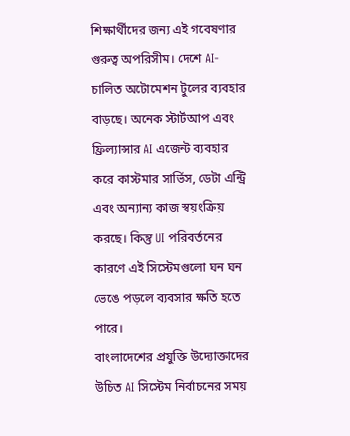শিক্ষার্থীদের জন্য এই গবেষণার গুরুত্ব অপরিসীম। দেশে AI-চালিত অটোমেশন টুলের ব্যবহার বাড়ছে। অনেক স্টার্টআপ এবং ফ্রিল্যান্সার AI এজেন্ট ব্যবহার করে কাস্টমার সার্ভিস, ডেটা এন্ট্রি এবং অন্যান্য কাজ স্বয়ংক্রিয় করছে। কিন্তু UI পরিবর্তনের কারণে এই সিস্টেমগুলো ঘন ঘন ভেঙে পড়লে ব্যবসার ক্ষতি হতে পারে।
বাংলাদেশের প্রযুক্তি উদ্যোক্তাদের উচিত AI সিস্টেম নির্বাচনের সময়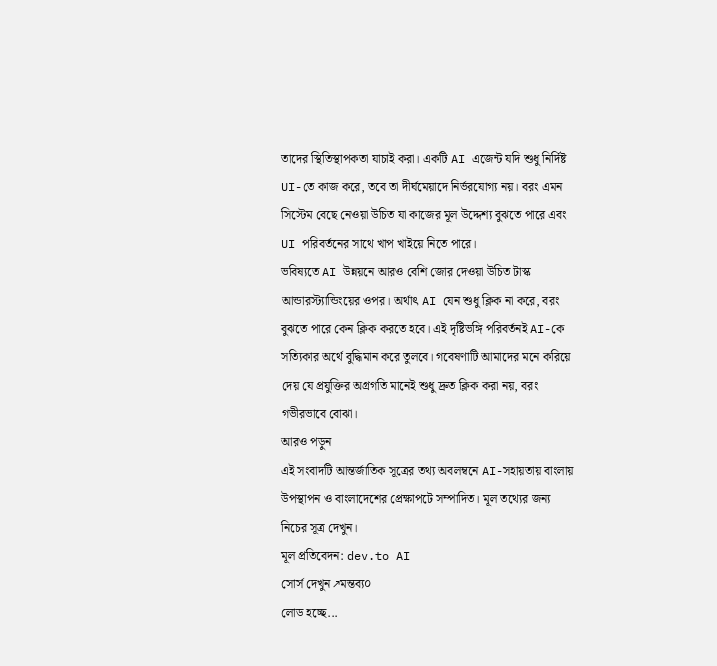তাদের স্থিতিস্থাপকতা যাচাই করা। একটি AI এজেন্ট যদি শুধু নির্দিষ্ট UI-তে কাজ করে, তবে তা দীর্ঘমেয়াদে নির্ভরযোগ্য নয়। বরং এমন সিস্টেম বেছে নেওয়া উচিত যা কাজের মূল উদ্দেশ্য বুঝতে পারে এবং UI পরিবর্তনের সাথে খাপ খাইয়ে নিতে পারে।
ভবিষ্যতে AI উন্নয়নে আরও বেশি জোর দেওয়া উচিত টাস্ক আন্ডারস্ট্যান্ডিংয়ের ওপর। অর্থাৎ AI যেন শুধু ক্লিক না করে, বরং বুঝতে পারে কেন ক্লিক করতে হবে। এই দৃষ্টিভঙ্গি পরিবর্তনই AI-কে সত্যিকার অর্থে বুদ্ধিমান করে তুলবে। গবেষণাটি আমাদের মনে করিয়ে দেয় যে প্রযুক্তির অগ্রগতি মানেই শুধু দ্রুত ক্লিক করা নয়, বরং গভীরভাবে বোঝা।
আরও পড়ুন
এই সংবাদটি আন্তর্জাতিক সূত্রের তথ্য অবলম্বনে AI-সহায়তায় বাংলায় উপস্থাপন ও বাংলাদেশের প্রেক্ষাপটে সম্পাদিত। মূল তথ্যের জন্য নিচের সূত্র দেখুন।
মূল প্রতিবেদন: dev.to AI
সোর্স দেখুন ↗মন্তব্য০
লোড হচ্ছে...